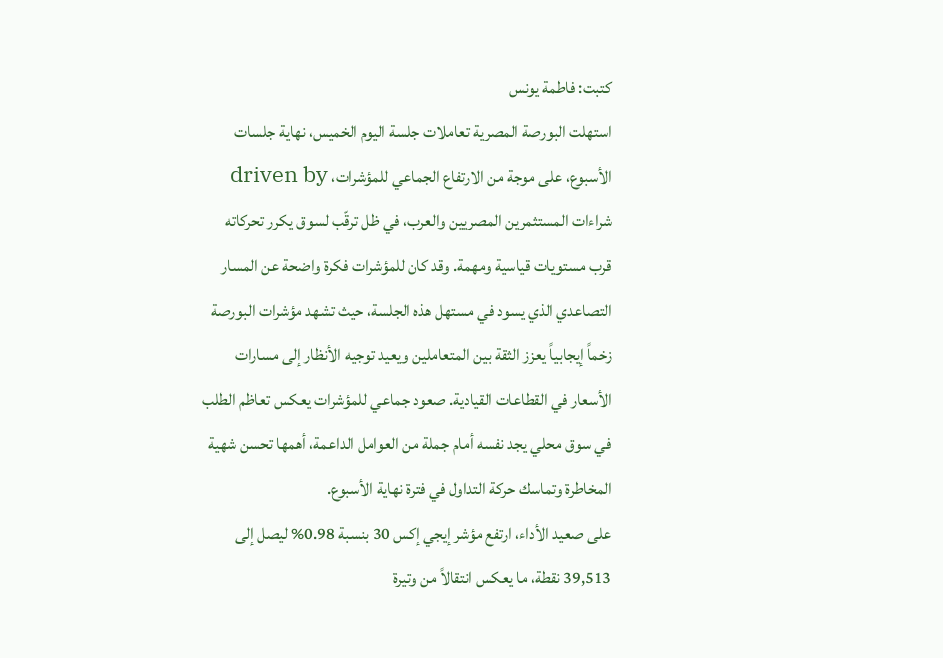كتبت: فاطمة يونس
استهلت البورصة المصرية تعاملات جلسة اليوم الخميس، نهاية جلسات الأسبوع، على موجة من الارتفاع الجماعي للمؤشرات، driven by شراءات المستثمرين المصريين والعرب، في ظل ترقّب لسوق يكرر تحركاته قرب مستويات قياسية ومهمة. وقد كان للمؤشرات فكرة واضحة عن المسار التصاعدي الذي يسود في مستهل هذه الجلسة، حيث تشهد مؤشرات البورصة زخماً إيجابياً يعزز الثقة بين المتعاملين ويعيد توجيه الأنظار إلى مسارات الأسعار في القطاعات القيادية. صعود جماعي للمؤشرات يعكس تعاظم الطلب في سوق محلي يجد نفسه أمام جملة من العوامل الداعمة، أهمها تحسن شهية المخاطرة وتماسك حركة التداول في فترة نهاية الأسبوع.
على صعيد الأداء، ارتفع مؤشر إيجي إكس 30 بنسبة 0.98% ليصل إلى 39,513 نقطة، ما يعكس انتقالاً من وتيرة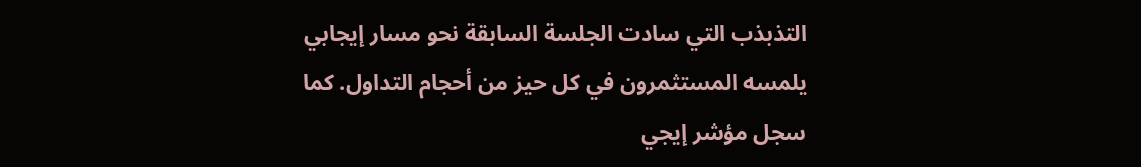التذبذب التي سادت الجلسة السابقة نحو مسار إيجابي يلمسه المستثمرون في كل حيز من أحجام التداول. كما سجل مؤشر إيجي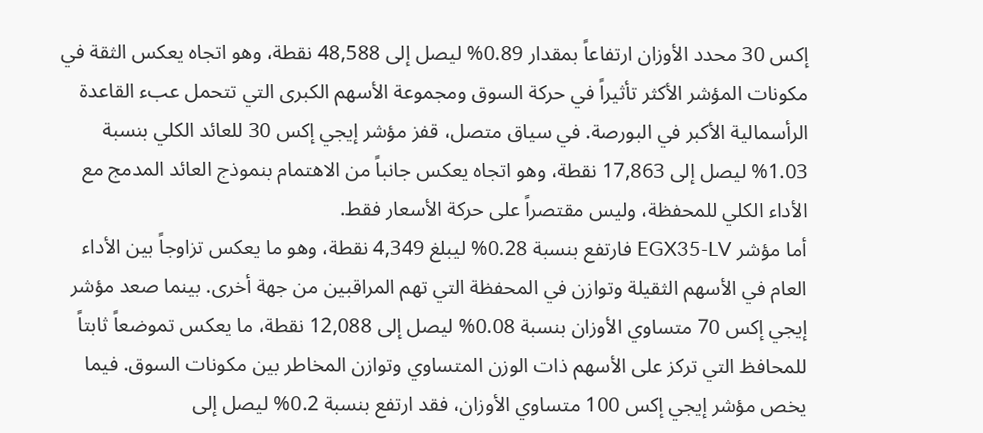إكس 30 محدد الأوزان ارتفاعاً بمقدار 0.89% ليصل إلى 48,588 نقطة، وهو اتجاه يعكس الثقة في مكونات المؤشر الأكثر تأثيراً في حركة السوق ومجموعة الأسهم الكبرى التي تتحمل عبء القاعدة الرأسمالية الأكبر في البورصة. في سياق متصل، قفز مؤشر إيجي إكس 30 للعائد الكلي بنسبة 1.03% ليصل إلى 17,863 نقطة، وهو اتجاه يعكس جانباً من الاهتمام بنموذج العائد المدمج مع الأداء الكلي للمحفظة، وليس مقتصراً على حركة الأسعار فقط.
أما مؤشر EGX35-LV فارتفع بنسبة 0.28% ليبلغ 4,349 نقطة، وهو ما يعكس تزاوجاً بين الأداء العام في الأسهم الثقيلة وتوازن في المحفظة التي تهم المراقبين من جهة أخرى. بينما صعد مؤشر إيجي إكس 70 متساوي الأوزان بنسبة 0.08% ليصل إلى 12,088 نقطة، ما يعكس تموضعاً ثابتاً للمحافظ التي تركز على الأسهم ذات الوزن المتساوي وتوازن المخاطر بين مكونات السوق. فيما يخص مؤشر إيجي إكس 100 متساوي الأوزان، فقد ارتفع بنسبة 0.2% ليصل إلى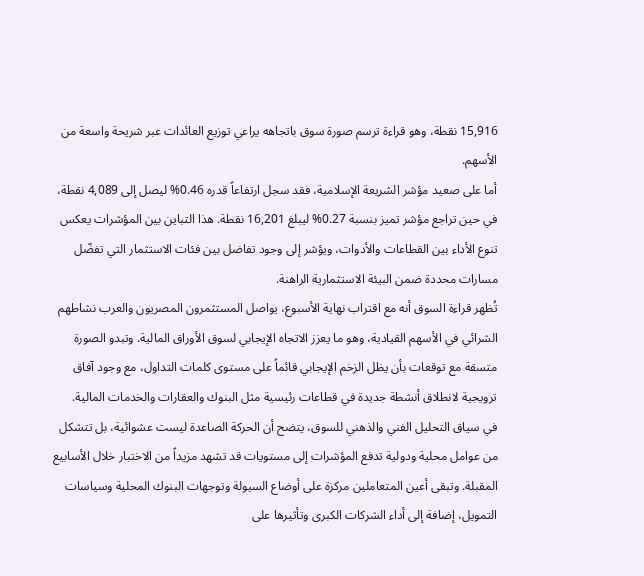15,916 نقطة، وهو قراءة ترسم صورة سوق باتجاهه يراعي توزيع العائدات عبر شريحة واسعة من الأسهم.
أما على صعيد مؤشر الشريعة الإسلامية، فقد سجل ارتفاعاً قدره 0.46% ليصل إلى 4,089 نقطة، في حين تراجع مؤشر تميز بنسبة 0.27% ليبلغ 16,201 نقطة. هذا التباين بين المؤشرات يعكس تنوع الأداء بين القطاعات والأدوات، ويؤشر إلى وجود تفاضل بين فئات الاستثمار التي تفضّل مسارات محددة ضمن البيئة الاستثمارية الراهنة.
تُظهر قراءة السوق أنه مع اقتراب نهاية الأسبوع، يواصل المستثمرون المصريون والعرب نشاطهم الشرائي في الأسهم القيادية، وهو ما يعزز الاتجاه الإيجابي لسوق الأوراق المالية. وتبدو الصورة متسقة مع توقعات بأن يظل الزخم الإيجابي قائماً على مستوى كلمات التداول، مع وجود آفاق ترويجية لانطلاق أنشطة جديدة في قطاعات رئيسية مثل البنوك والعقارات والخدمات المالية.
في سياق التحليل الفني والذهني للسوق، يتضح أن الحركة الصاعدة ليست عشوائية، بل تتشكل من عوامل محلية ودولية تدفع المؤشرات إلى مستويات قد تشهد مزيداً من الاختبار خلال الأسابيع المقبلة. وتبقى أعين المتعاملين مركزة على أوضاع السيولة وتوجهات البنوك المحلية وسياسات التمويل، إضافة إلى أداء الشركات الكبرى وتأثيرها على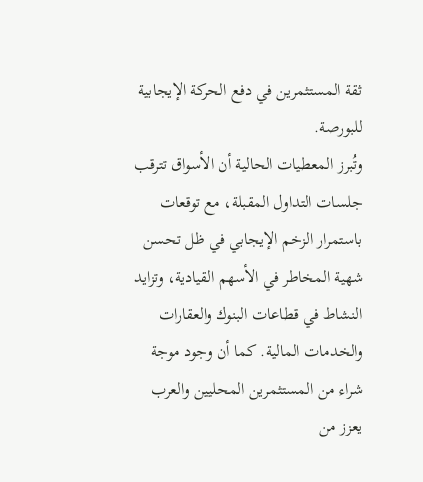ثقة المستثمرين في دفع الحركة الإيجابية للبورصة.
وتُبرز المعطيات الحالية أن الأسواق تترقب جلسات التداول المقبلة، مع توقعات باستمرار الزخم الإيجابي في ظل تحسن شهية المخاطر في الأسهم القيادية، وتزايد النشاط في قطاعات البنوك والعقارات والخدمات المالية. كما أن وجود موجة شراء من المستثمرين المحليين والعرب يعزز من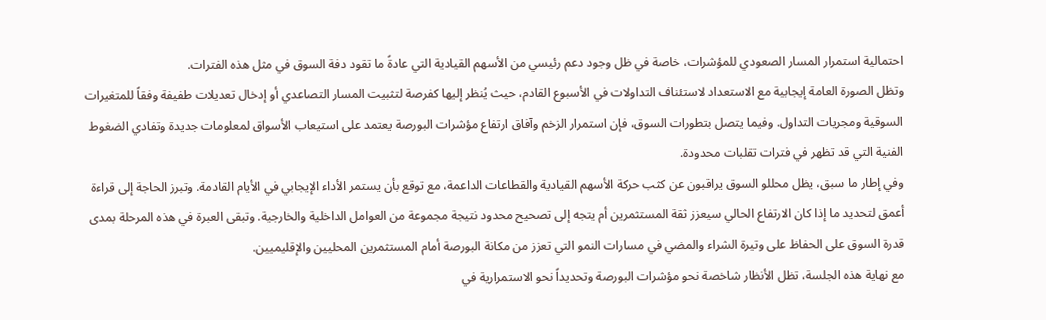احتمالية استمرار المسار الصعودي للمؤشرات، خاصة في ظل وجود دعم رئيسي من الأسهم القيادية التي عادةً ما تقود دفة السوق في مثل هذه الفترات.
وتظل الصورة العامة إيجابية مع الاستعداد لاستئناف التداولات في الأسبوع القادم، حيث يُنظر إليها كفرصة لتثبيت المسار التصاعدي أو إدخال تعديلات طفيفة وفقاً للمتغيرات السوقية ومجريات التداول. وفيما يتصل بتطورات السوق، فإن استمرار الزخم وآفاق ارتفاع مؤشرات البورصة يعتمد على استيعاب الأسواق لمعلومات جديدة وتفادي الضغوط الفنية التي قد تظهر في فترات تقلبات محدودة.
وفي إطار ما سبق، يظل محللو السوق يراقبون عن كثب حركة الأسهم القيادية والقطاعات الداعمة، مع توقع بأن يستمر الأداء الإيجابي في الأيام القادمة. وتبرز الحاجة إلى قراءة أعمق لتحديد ما إذا كان الارتفاع الحالي سيعزز ثقة المستثمرين أم يتجه إلى تصحيح محدود نتيجة مجموعة من العوامل الداخلية والخارجية. وتبقى العبرة في هذه المرحلة بمدى قدرة السوق على الحفاظ على وتيرة الشراء والمضي في مسارات النمو التي تعزز من مكانة البورصة أمام المستثمرين المحليين والإقليميين.
مع نهاية هذه الجلسة، تظل الأنظار شاخصة نحو مؤشرات البورصة وتحديداً نحو الاستمرارية في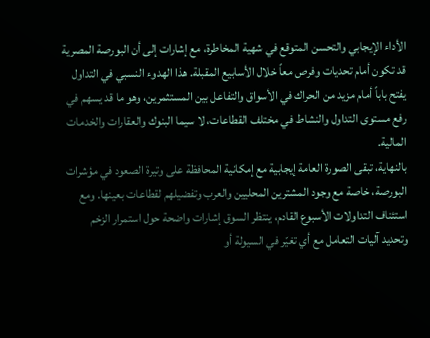الأداء الإيجابي والتحسن المتوقع في شهية المخاطرة، مع إشارات إلى أن البورصة المصرية قد تكون أمام تحديات وفرص معاً خلال الأسابيع المقبلة. هذا الهدوء النسبي في التداول يفتح باباً أمام مزيد من الحراك في الأسواق والتفاعل بين المستثمرين، وهو ما قد يسهم في رفع مستوى التداول والنشاط في مختلف القطاعات، لا سيما البنوك والعقارات والخدمات المالية.
بالنهاية، تبقى الصورة العامة إيجابية مع إمكانية المحافظة على وتيرة الصعود في مؤشرات البورصة، خاصة مع وجود المشترين المحليين والعرب وتفضيلهم لقطاعات بعينها. ومع استئناف التداولات الأسبوع القادم، ينتظر السوق إشارات واضحة حول استمرار الزخم وتحديد آليات التعامل مع أي تغيّر في السيولة أو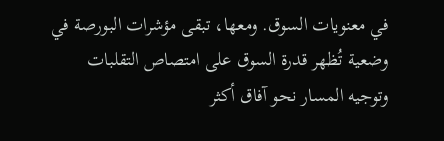في معنويات السوق. ومعها، تبقى مؤشرات البورصة في وضعية تُظهر قدرة السوق على امتصاص التقلبات وتوجيه المسار نحو آفاق أكثر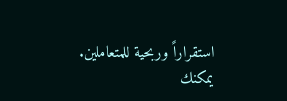استقراراً وربحية للمتعاملين.
يمكنك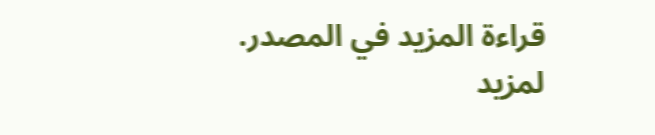قراءة المزيد في المصدر.
لمزيد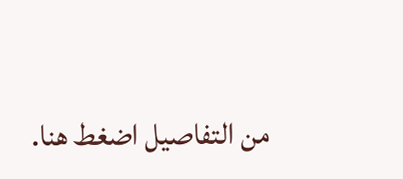من التفاصيل اضغط هنا.